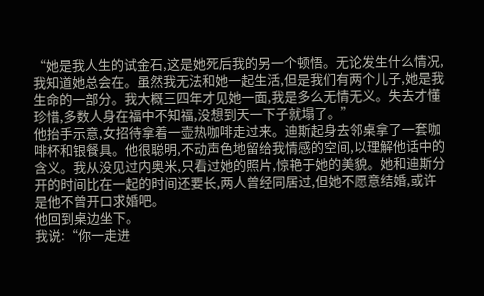“她是我人生的试金石,这是她死后我的另一个顿悟。无论发生什么情况,我知道她总会在。虽然我无法和她一起生活,但是我们有两个儿子,她是我生命的一部分。我大概三四年才见她一面,我是多么无情无义。失去才懂珍惜,多数人身在福中不知福,没想到天一下子就塌了。”
他抬手示意,女招待拿着一壶热咖啡走过来。迪斯起身去邻桌拿了一套咖啡杯和银餐具。他很聪明,不动声色地留给我情感的空间,以理解他话中的含义。我从没见过内奥米,只看过她的照片,惊艳于她的美貌。她和迪斯分开的时间比在一起的时间还要长,两人曾经同居过,但她不愿意结婚,或许是他不曾开口求婚吧。
他回到桌边坐下。
我说:“你一走进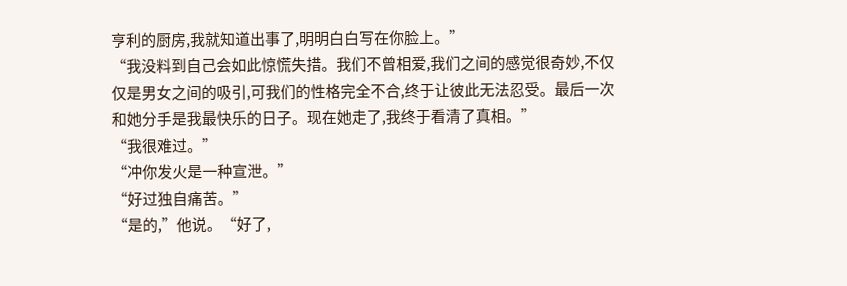亨利的厨房,我就知道出事了,明明白白写在你脸上。”
“我没料到自己会如此惊慌失措。我们不曾相爱,我们之间的感觉很奇妙,不仅仅是男女之间的吸引,可我们的性格完全不合,终于让彼此无法忍受。最后一次和她分手是我最快乐的日子。现在她走了,我终于看清了真相。”
“我很难过。”
“冲你发火是一种宣泄。”
“好过独自痛苦。”
“是的,”他说。“好了,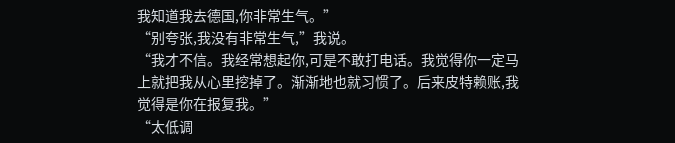我知道我去德国,你非常生气。”
“别夸张,我没有非常生气,”我说。
“我才不信。我经常想起你,可是不敢打电话。我觉得你一定马上就把我从心里挖掉了。渐渐地也就习惯了。后来皮特赖账,我觉得是你在报复我。”
“太低调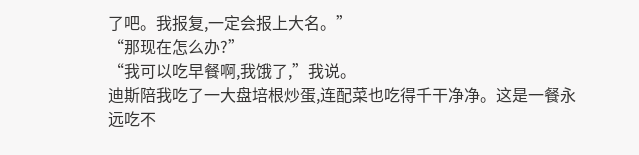了吧。我报复,一定会报上大名。”
“那现在怎么办?”
“我可以吃早餐啊,我饿了,”我说。
迪斯陪我吃了一大盘培根炒蛋,连配菜也吃得千干净净。这是一餐永远吃不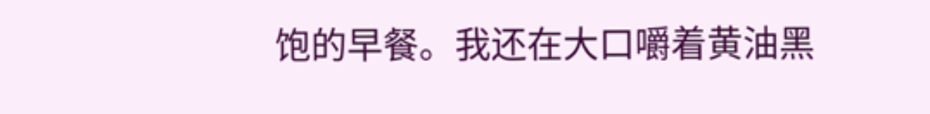饱的早餐。我还在大口嚼着黄油黑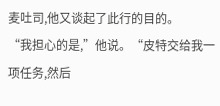麦吐司,他又谈起了此行的目的。
“我担心的是,”他说。“皮特交给我一项任务,然后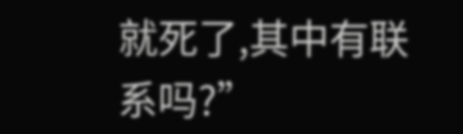就死了,其中有联系吗?”